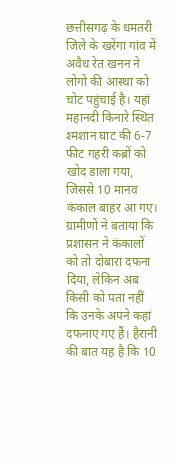छत्तीसगढ़ के धमतरी जिले के खरेंगा गांव में अवैध रेत खनन ने लोगों की आस्था को चोट पहुंचाई है। यहां महानदी किनारे स्थित श्मशान घाट की 6-7 फीट गहरी कब्रों को खोद डाला गया, जिससे 10 मानव कंकाल बाहर आ गए। ग्रामीणों ने बताया कि प्रशासन ने कंकालों को तो दोबारा दफना दिया, लेकिन अब किसी को पता नहीं कि उनके अपने कहां दफनाए गए हैं। हैरानी की बात यह है कि 10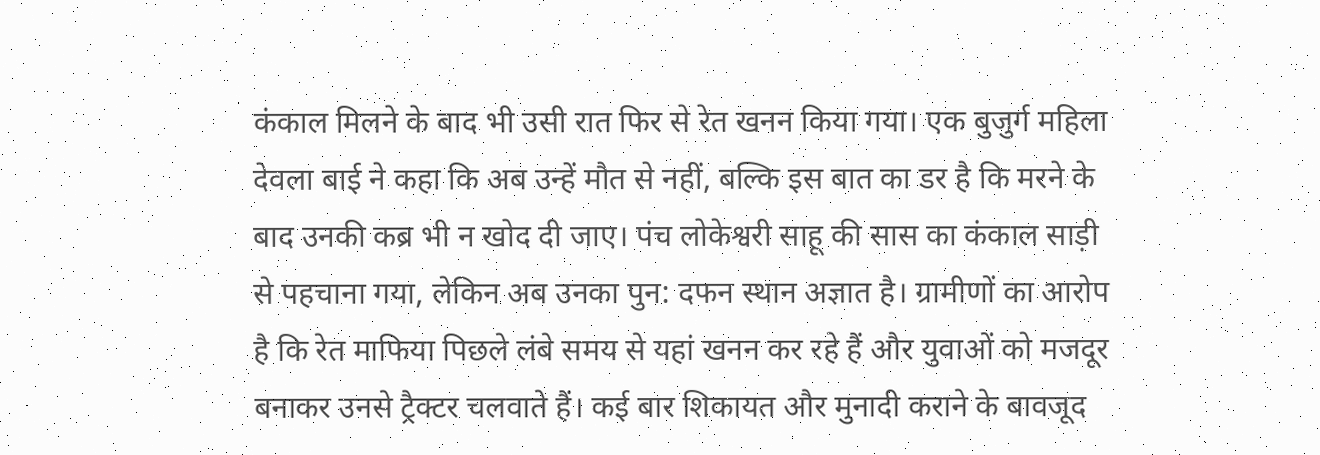कंकाल मिलने के बाद भी उसी रात फिर से रेत खनन किया गया। एक बुजुर्ग महिला देवला बाई ने कहा कि अब उन्हें मौत से नहीं, बल्कि इस बात का डर है कि मरने के बाद उनकी कब्र भी न खोद दी जाए। पंच लोकेश्वरी साहू की सास का कंकाल साड़ी से पहचाना गया, लेकिन अब उनका पुन: दफन स्थान अज्ञात है। ग्रामीणों का आरोप है कि रेत माफिया पिछले लंबे समय से यहां खनन कर रहे हैं और युवाओं को मजदूर बनाकर उनसे ट्रैक्टर चलवाते हैं। कई बार शिकायत और मुनादी कराने के बावजूद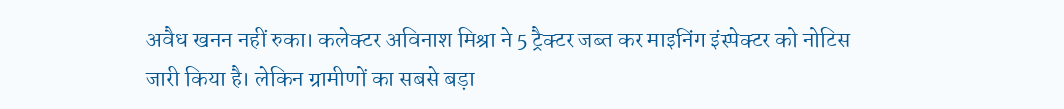अवैध खनन नहीं रुका। कलेक्टर अविनाश मिश्रा ने 5 ट्रैक्टर जब्त कर माइनिंग इंस्पेक्टर को नोटिस जारी किया है। लेकिन ग्रामीणों का सबसे बड़ा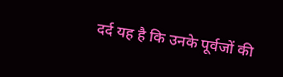दर्द यह है कि उनके पूर्वजों की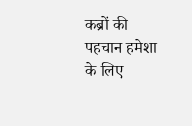कब्रों की पहचान हमेशा के लिए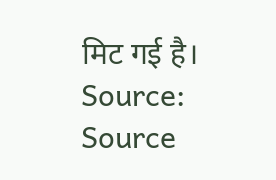मिट गई है।
Source: Source